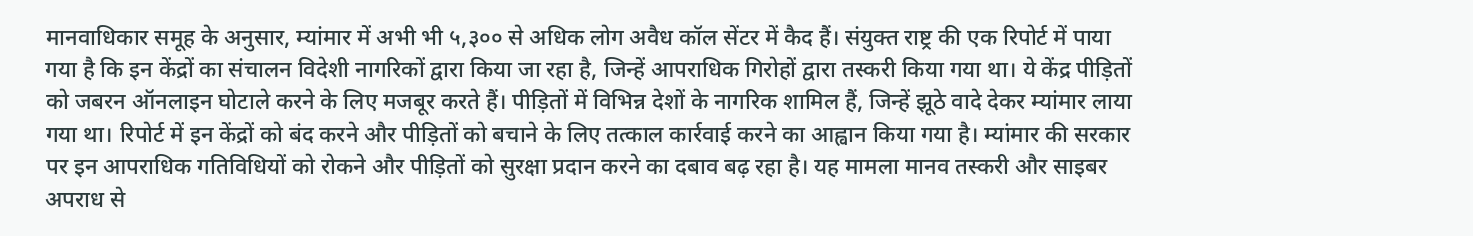मानवाधिकार समूह के अनुसार, म्यांमार में अभी भी ५,३०० से अधिक लोग अवैध कॉल सेंटर में कैद हैं। संयुक्त राष्ट्र की एक रिपोर्ट में पाया गया है कि इन केंद्रों का संचालन विदेशी नागरिकों द्वारा किया जा रहा है, जिन्हें आपराधिक गिरोहों द्वारा तस्करी किया गया था। ये केंद्र पीड़ितों को जबरन ऑनलाइन घोटाले करने के लिए मजबूर करते हैं। पीड़ितों में विभिन्न देशों के नागरिक शामिल हैं, जिन्हें झूठे वादे देकर म्यांमार लाया गया था। रिपोर्ट में इन केंद्रों को बंद करने और पीड़ितों को बचाने के लिए तत्काल कार्रवाई करने का आह्वान किया गया है। म्यांमार की सरकार पर इन आपराधिक गतिविधियों को रोकने और पीड़ितों को सुरक्षा प्रदान करने का दबाव बढ़ रहा है। यह मामला मानव तस्करी और साइबर अपराध से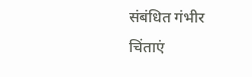संबंधित गंभीर चिंताएं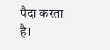पैदा करता है।